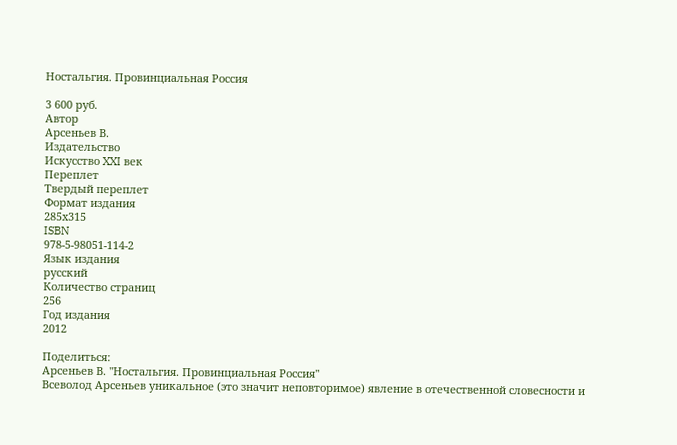Ностальгия. Провинциальная Россия

3 600 руб.
Автор
Арсеньев В.
Издательство
Искусство XXI век
Переплет
Твердый переплет
Формат издания
285х315
ISBN
978-5-98051-114-2
Язык издания
русский
Количество страниц
256
Год издания
2012

Поделиться:
Арсеньев В. "Ностальгия. Провинциальная Россия"
Всеволод Арсеньев уникальное (это значит неповторимое) явление в отечественной словесности и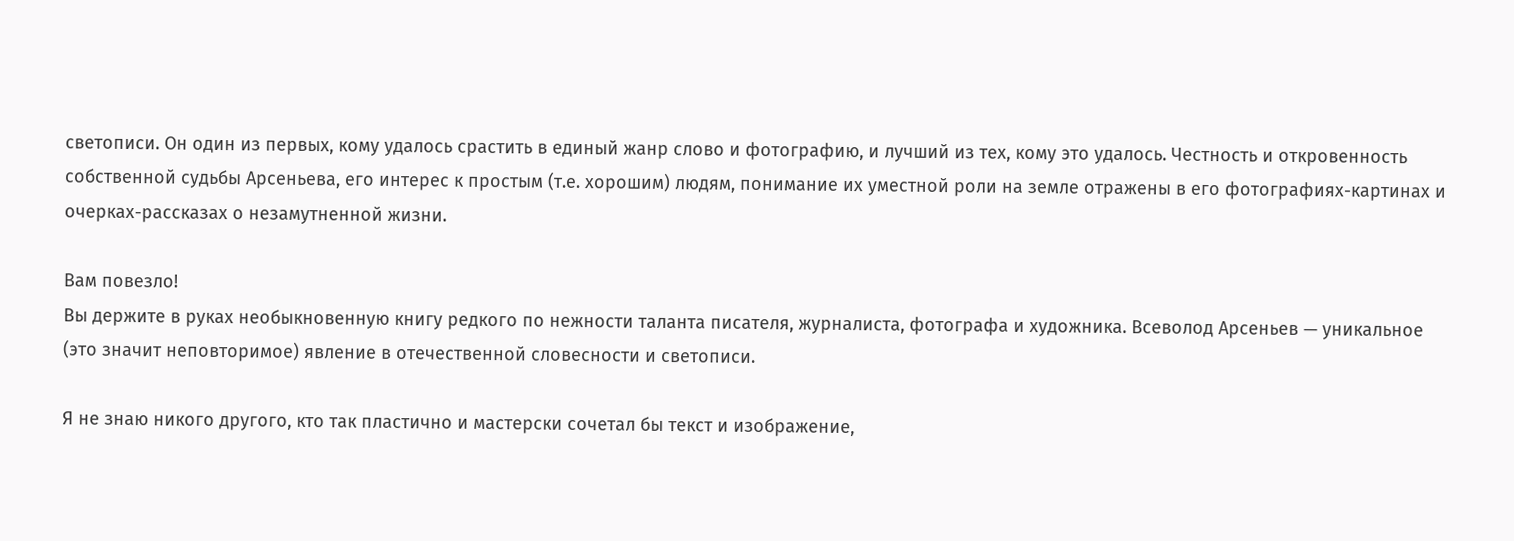светописи. Он один из первых, кому удалось срастить в единый жанр слово и фотографию, и лучший из тех, кому это удалось. Честность и откровенность собственной судьбы Арсеньева, его интерес к простым (т.е. хорошим) людям, понимание их уместной роли на земле отражены в его фотографиях-картинах и очерках-рассказах о незамутненной жизни.

Вам повезло!
Вы держите в руках необыкновенную книгу редкого по нежности таланта писателя, журналиста, фотографа и художника. Всеволод Арсеньев — уникальное (это значит неповторимое) явление в отечественной словесности и светописи.

Я не знаю никого другого, кто так пластично и мастерски сочетал бы текст и изображение,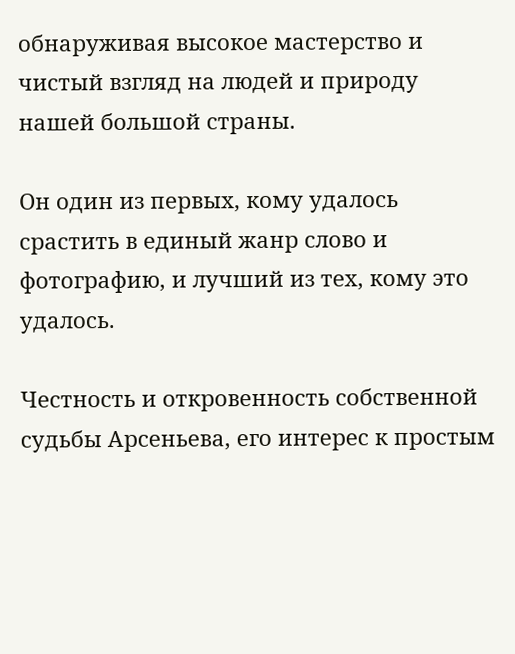обнаруживая высокое мастерство и чистый взгляд на людей и природу нашей большой страны.

Он один из первых, кому удалось срастить в единый жанр слово и фотографию, и лучший из тех, кому это удалось.

Честность и откровенность собственной судьбы Арсеньева, его интерес к простым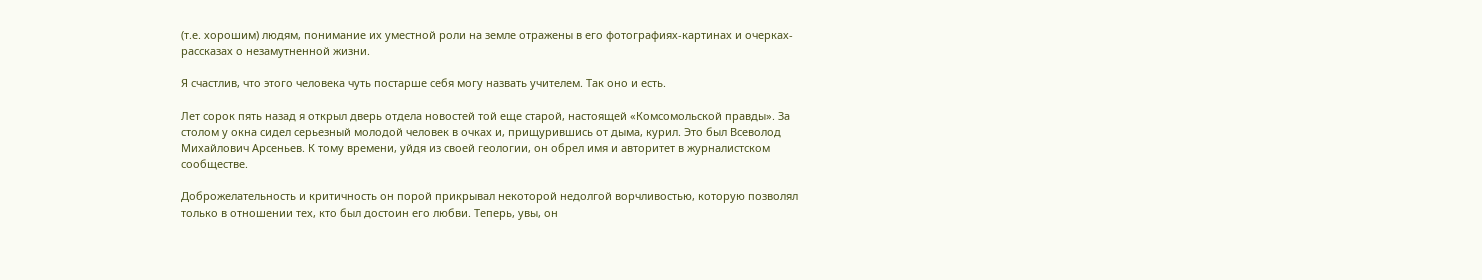(т.е. хорошим) людям, понимание их уместной роли на земле отражены в его фотографиях-картинах и очерках-рассказах о незамутненной жизни.

Я счастлив, что этого человека чуть постарше себя могу назвать учителем. Так оно и есть.

Лет сорок пять назад я открыл дверь отдела новостей той еще старой, настоящей «Комсомольской правды». За столом у окна сидел серьезный молодой человек в очках и, прищурившись от дыма, курил. Это был Всеволод Михайлович Арсеньев. К тому времени, уйдя из своей геологии, он обрел имя и авторитет в журналистском сообществе.

Доброжелательность и критичность он порой прикрывал некоторой недолгой ворчливостью, которую позволял только в отношении тех, кто был достоин его любви. Теперь, увы, он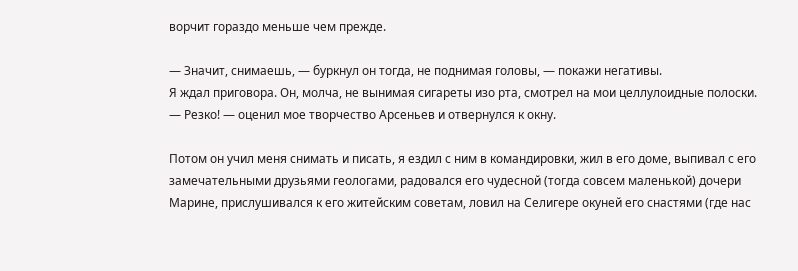ворчит гораздо меньше чем прежде.

— Значит, снимаешь, — буркнул он тогда, не поднимая головы, — покажи негативы.
Я ждал приговора. Он, молча, не вынимая сигареты изо рта, смотрел на мои целлулоидные полоски.
— Резко! — оценил мое творчество Арсеньев и отвернулся к окну.

Потом он учил меня снимать и писать, я ездил с ним в командировки, жил в его доме, выпивал с его замечательными друзьями геологами, радовался его чудесной (тогда совсем маленькой) дочери Марине, прислушивался к его житейским советам, ловил на Селигере окуней его снастями (где нас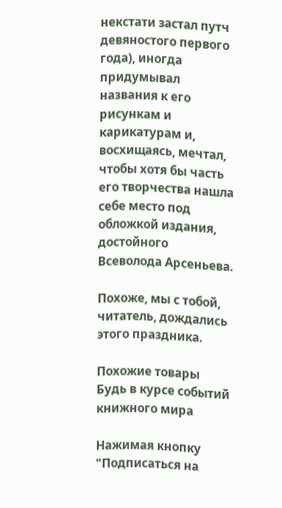некстати застал путч девяностого первого года), иногда придумывал названия к его рисункам и карикатурам и, восхищаясь, мечтал, чтобы хотя бы часть его творчества нашла себе место под обложкой издания, достойного Всеволода Арсеньева.

Похоже, мы с тобой, читатель, дождались этого праздника.

Похожие товары
Будь в курсе событий книжного мира

Нажимая кнопку "Подписаться на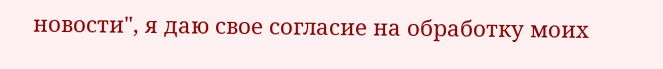новости", я даю свое согласие на обработку моих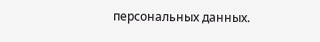персональных данных.